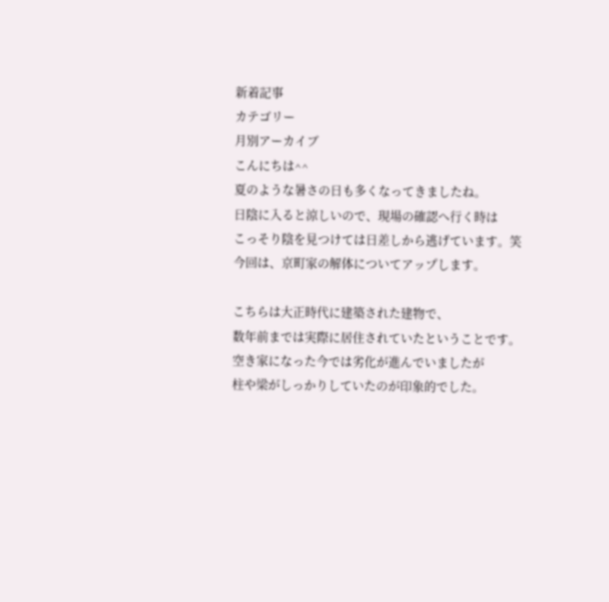新着記事
カテゴリー
月別アーカイブ
こんにちは^^
夏のような暑さの日も多くなってきましたね。
日陰に入ると涼しいので、現場の確認へ行く時は
こっそり陰を見つけては日差しから逃げています。笑
今回は、京町家の解体についてアップします。

こちらは大正時代に建築された建物で、
数年前までは実際に居住されていたということです。
空き家になった今では劣化が進んでいましたが
柱や梁がしっかりしていたのが印象的でした。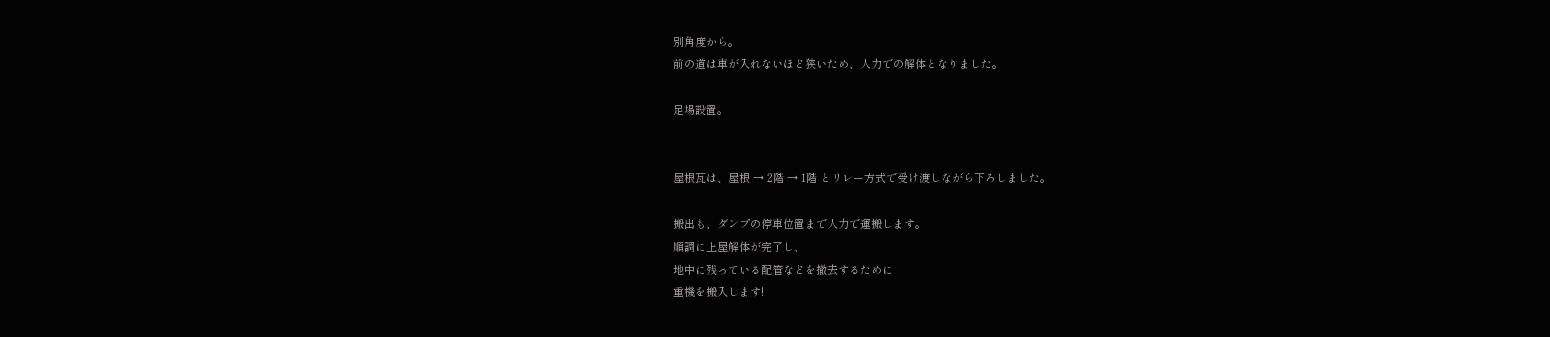別角度から。
前の道は車が入れないほど狭いため、人力での解体となりました。

足場設置。


屋根瓦は、屋根 → 2階 → 1階 とリレー方式で受け渡しながら下ろしました。

搬出も、ダンプの停車位置まで人力で運搬します。
順調に上屋解体が完了し、
地中に残っている配管などを撤去するために
重機を搬入します!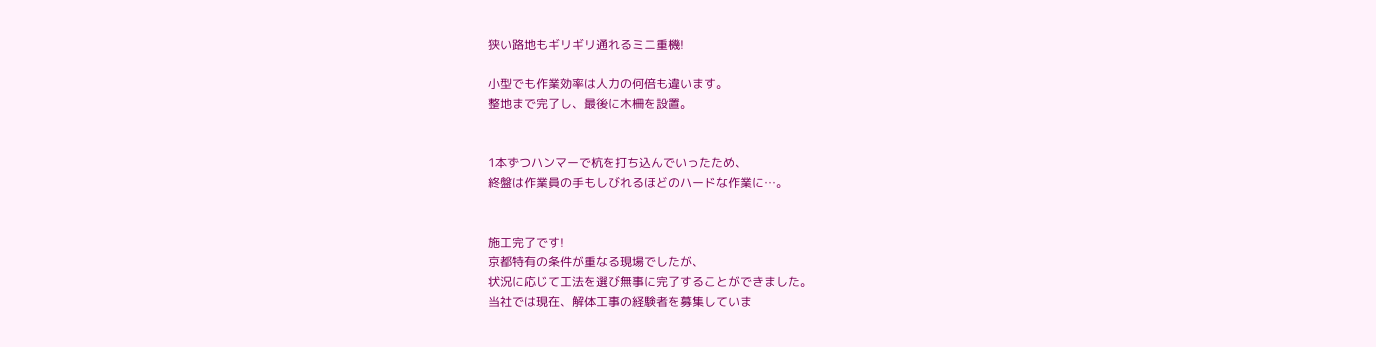狭い路地もギリギリ通れるミニ重機!

小型でも作業効率は人力の何倍も違います。
整地まで完了し、最後に木柵を設置。


1本ずつハンマーで杭を打ち込んでいったため、
終盤は作業員の手もしびれるほどのハードな作業に…。


施工完了です!
京都特有の条件が重なる現場でしたが、
状況に応じて工法を選び無事に完了することができました。
当社では現在、解体工事の経験者を募集していま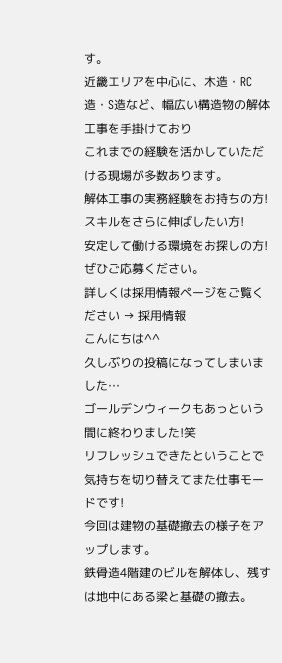す。
近畿エリアを中心に、木造・RC造・S造など、幅広い構造物の解体工事を手掛けており
これまでの経験を活かしていただける現場が多数あります。
解体工事の実務経験をお持ちの方!
スキルをさらに伸ばしたい方!
安定して働ける環境をお探しの方!
ぜひご応募ください。
詳しくは採用情報ページをご覧ください → 採用情報
こんにちは^^
久しぶりの投稿になってしまいました…
ゴールデンウィークもあっという間に終わりました!笑
リフレッシュできたということで
気持ちを切り替えてまた仕事モードです!
今回は建物の基礎撤去の様子をアップします。
鉄骨造4階建のビルを解体し、残すは地中にある梁と基礎の撤去。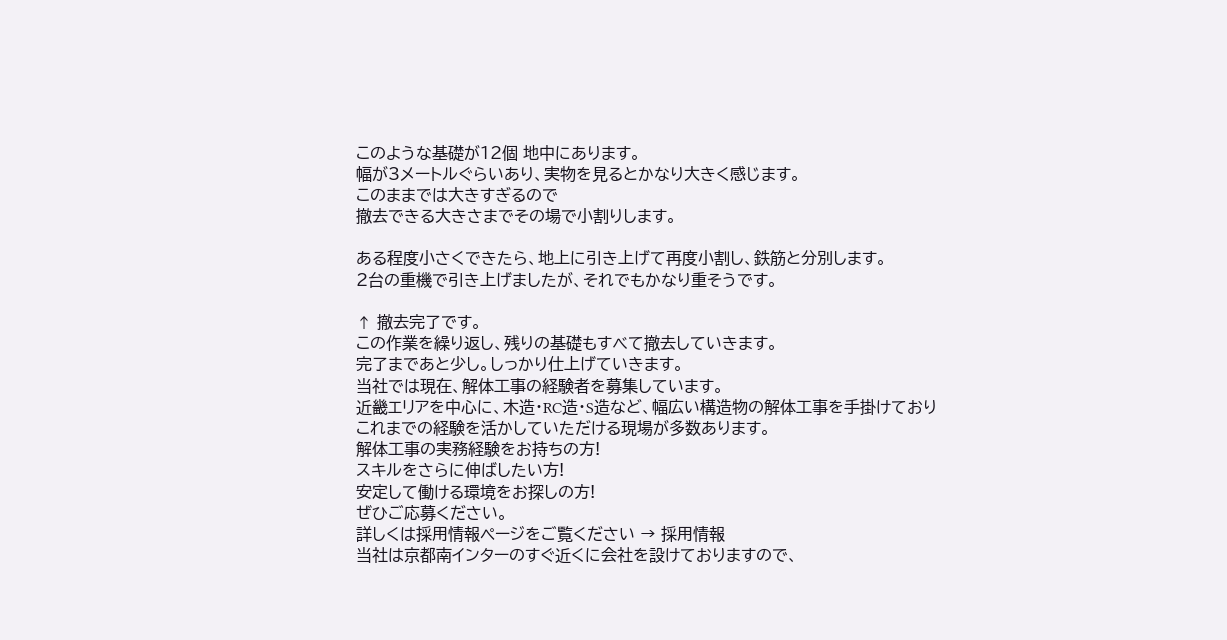このような基礎が12個 地中にあります。
幅が3メートルぐらいあり、実物を見るとかなり大きく感じます。
このままでは大きすぎるので
撤去できる大きさまでその場で小割りします。

ある程度小さくできたら、地上に引き上げて再度小割し、鉄筋と分別します。
2台の重機で引き上げましたが、それでもかなり重そうです。

↑ 撤去完了です。
この作業を繰り返し、残りの基礎もすべて撤去していきます。
完了まであと少し。しっかり仕上げていきます。
当社では現在、解体工事の経験者を募集しています。
近畿エリアを中心に、木造・RC造・S造など、幅広い構造物の解体工事を手掛けており
これまでの経験を活かしていただける現場が多数あります。
解体工事の実務経験をお持ちの方!
スキルをさらに伸ばしたい方!
安定して働ける環境をお探しの方!
ぜひご応募ください。
詳しくは採用情報ページをご覧ください → 採用情報
当社は京都南インターのすぐ近くに会社を設けておりますので、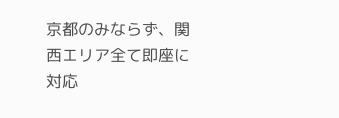京都のみならず、関西エリア全て即座に対応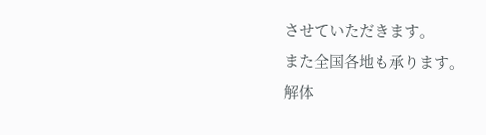させていただきます。
また全国各地も承ります。
解体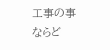工事の事ならど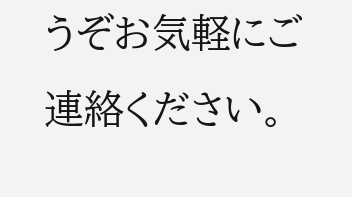うぞお気軽にご連絡ください。